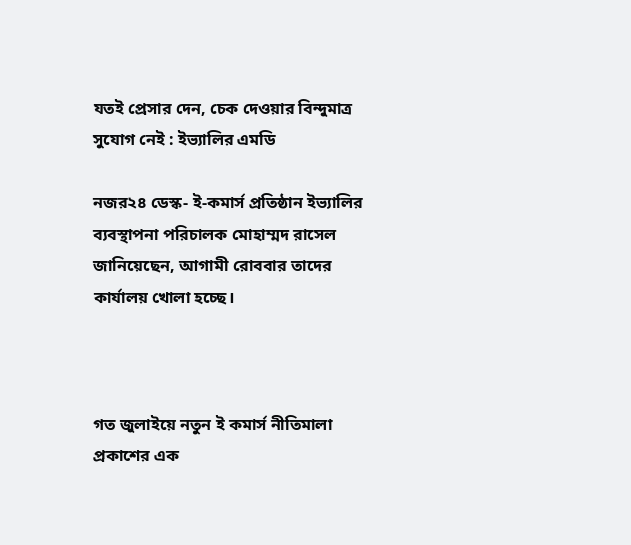যতই প্রেসার দেন, চেক দেওয়ার বিন্দুমাত্র সুযোগ নেই : ইভ্যালির এমডি

নজর২৪ ডেস্ক- ই-কমার্স প্রতিষ্ঠান ইভ্যালির ব্যবস্থাপনা পরিচালক মোহাম্মদ রাসেল জানিয়েছেন, আগামী রোববার তাদের কার্যালয় খোলা হচ্ছে।



গত জুলাইয়ে নতুন ই কমার্স নীতিমালা প্রকাশের এক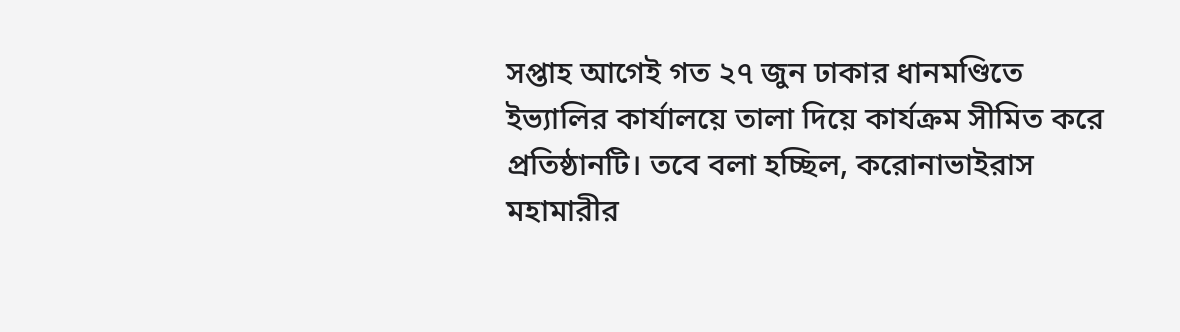সপ্তাহ আগেই গত ২৭ জুন ঢাকার ধানমণ্ডিতে ইভ্যালির কার্যালয়ে তালা দিয়ে কার্যক্রম সীমিত করে প্রতিষ্ঠানটি। তবে বলা হচ্ছিল, করোনাভাইরাস মহামারীর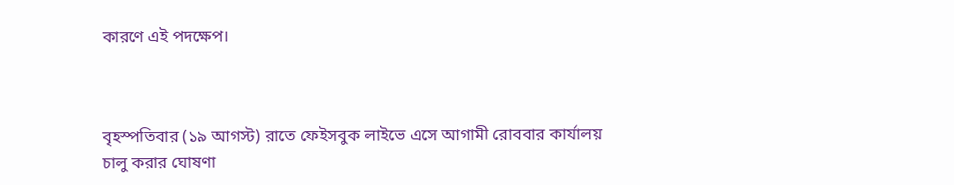কারণে এই পদক্ষেপ।



বৃহস্পতিবার (১৯ আগস্ট) রাতে ফেইসবুক লাইভে এসে আগামী রোববার কার্যালয় চালু করার ঘোষণা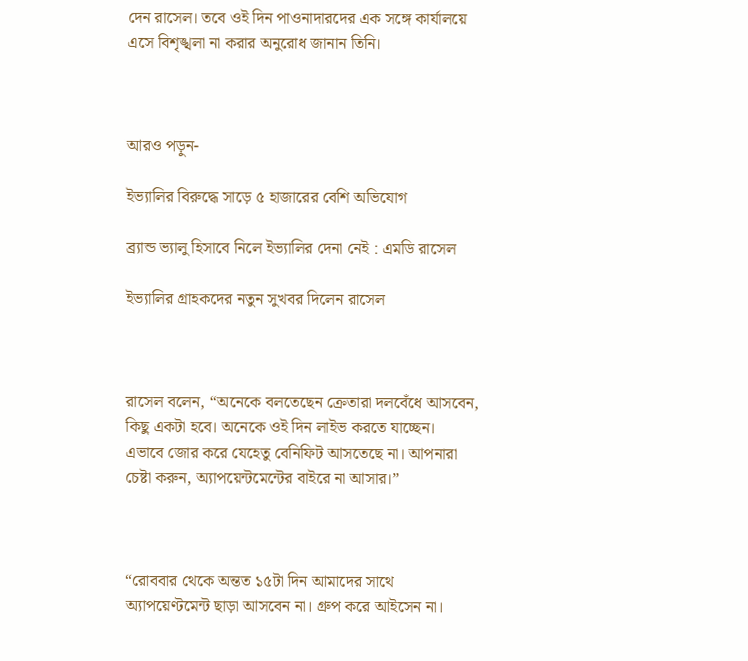দেন রাসেল। তবে ওই দিন পাওনাদারদের এক সঙ্গে কার্যালয়ে এসে বিশৃঙ্খলা না করার অনুরোধ জানান তিনি।



আরও পড়ুন-

ইভ্যালির বিরুদ্ধে সাড়ে ৫ হাজারের বেশি অভিযোগ

ব্র্যান্ড ভ্যালু হিসাবে নিলে ইভ্যালির দেনা নেই : এমডি রাসেল

ইভ্যালির গ্রাহকদের নতুন সুখবর দিলেন রাসেল



রাসেল বলেন, “অনেকে বলতেছেন ক্রেতারা দলবেঁধে আসবেন, কিছু একটা হবে। অনেকে ওই দিন লাইভ করতে যাচ্ছেন। এভাবে জোর করে যেহেতু বেনিফিট আসতেছে না। আপনারা চেষ্টা করুন, অ্যাপয়েন্টমেন্টের বাইরে না আসার।”



“রোববার থেকে অন্তত ১৫টা দিন আমাদের সাথে অ্যাপয়েণ্টমেন্ট ছাড়া আসবেন না। গ্রুপ করে আইসেন না।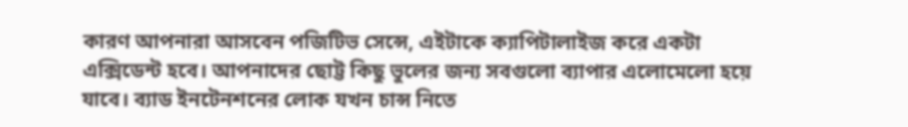কারণ আপনারা আসবেন পজিটিভ সেন্সে, এইটাকে ক্যাপিটালাইজ করে একটা এক্সিডেন্ট হবে। আপনাদের ছোট্ট কিছু ভুলের জন্য সবগুলো ব্যাপার এলোমেলো হয়ে যাবে। ব্যাড ইনটেনশনের লোক যখন চান্স নিতে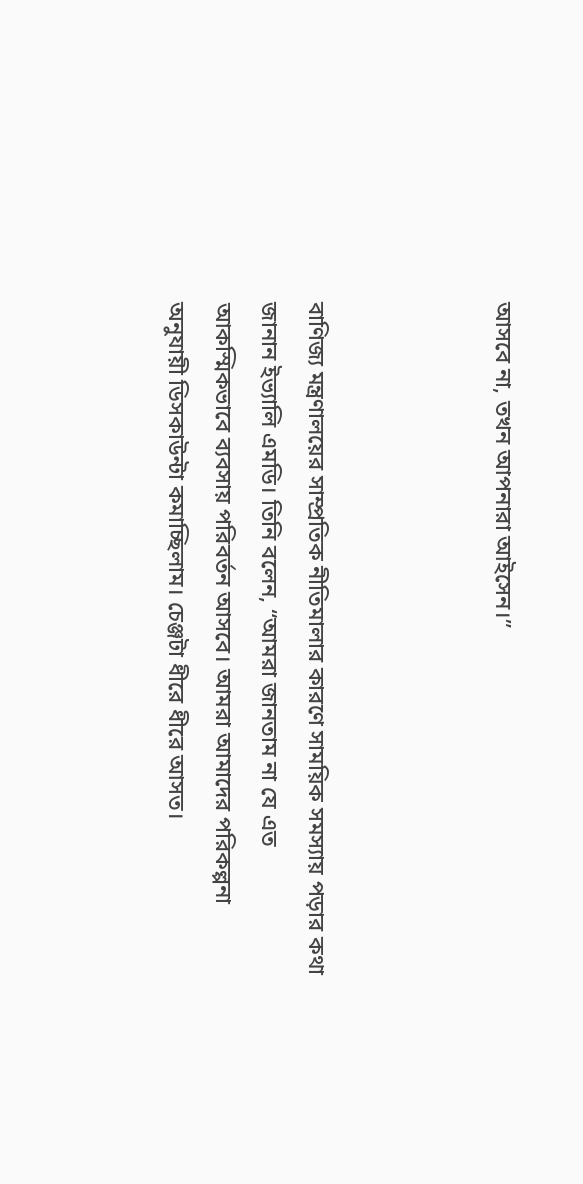আসবে না, তখন আপনারা আইসেন।”



বাণিজ্য মন্ত্রণালয়ের সাম্প্রতিক নীতিমালার কারণে সাময়িক সমস্যায় পড়ার কথা জানান ইভ্যালি এমডি। তিনি বলেন, “আমরা জানতাম না যে এত আকস্মিকভাবে ব্যবসায় পরিবর্তন আসবে। আমরা আমাদের পরিকল্পনা অনুযায়ী ডিসকাউন্টা কমাচ্ছিলাম। চেঞ্জটা ধীরে ধীরে আসত।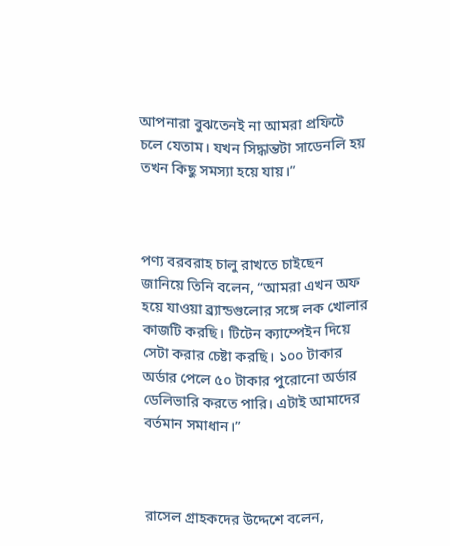আপনারা বুঝতেনই না আমরা প্রফিটে চলে যেতাম। যখন সিদ্ধান্তটা সাডেনলি হয় তখন কিছু সমস্যা হয়ে যায়।”



পণ্য বরবরাহ চালু রাখতে চাইছেন জানিয়ে তিনি বলেন, “আমরা এখন অফ হয়ে যাওয়া ব্র্যান্ডগুলোর সঙ্গে লক খোলার কাজটি করছি। টিটেন ক্যাম্পেইন দিয়ে সেটা করার চেষ্টা করছি। ১০০ টাকার অর্ডার পেলে ৫০ টাকার পুরোনো অর্ডার ডেলিভারি করতে পারি। এটাই আমাদের বর্তমান সমাধান।”



রাসেল গ্রাহকদের উদ্দেশে বলেন,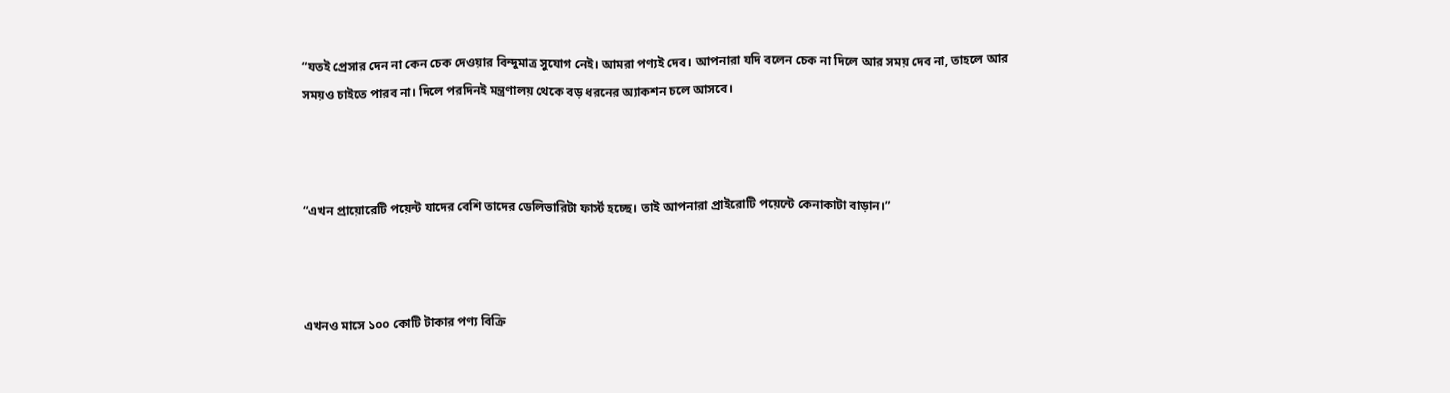“যতই প্রেসার দেন না কেন চেক দেওয়ার বিন্দুমাত্র সুযোগ নেই। আমরা পণ্যই দেব। আপনারা যদি বলেন চেক না দিলে আর সময় দেব না, তাহলে আর সময়ও চাইতে পারব না। দিলে পরদিনই মন্ত্রণালয় থেকে বড় ধরনের অ্যাকশন চলে আসবে।



“এখন প্রায়োরেটি পয়েন্ট যাদের বেশি তাদের ডেলিভারিটা ফার্স্ট হচ্ছে। তাই আপনারা প্রাইরোটি পয়েন্টে কেনাকাটা বাড়ান।”



এখনও মাসে ১০০ কোটি টাকার পণ্য বিক্রি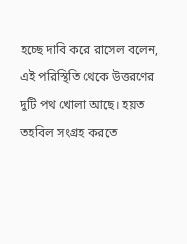হচ্ছে দাবি করে রাসেল বলেন, এই পরিস্থিতি থেকে উত্তরণের দুটি পথ খোলা আছে। হয়ত তহবিল সংগ্রহ করতে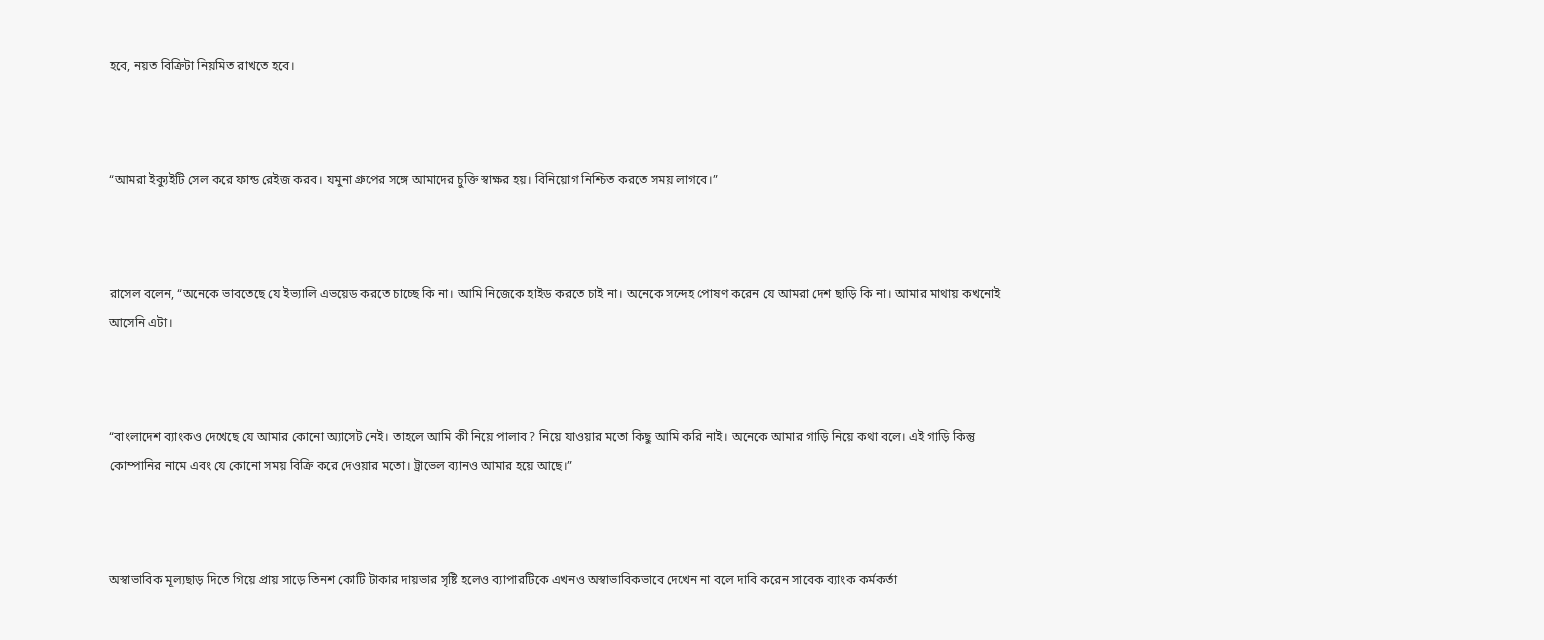হবে, নয়ত বিক্রিটা নিয়মিত রাখতে হবে।



“আমরা ইক্যুইটি সেল করে ফান্ড রেইজ করব। যমুনা গ্রুপের সঙ্গে আমাদের চুক্তি স্বাক্ষর হয়। বিনিয়োগ নিশ্চিত করতে সময় লাগবে।”



রাসেল বলেন, “অনেকে ভাবতেছে যে ইভ্যালি এভয়েড করতে চাচ্ছে কি না। আমি নিজেকে হাইড করতে চাই না। অনেকে সন্দেহ পোষণ করেন যে আমরা দেশ ছাড়ি কি না। আমার মাথায় কখনোই আসেনি এটা।



“বাংলাদেশ ব্যাংকও দেখেছে যে আমার কোনো অ্যাসেট নেই। তাহলে আমি কী নিয়ে পালাব? নিয়ে যাওয়ার মতো কিছু আমি করি নাই। অনেকে আমার গাড়ি নিয়ে কথা বলে। এই গাড়ি কিন্তু কোম্পানির নামে এবং যে কোনো সময় বিক্রি করে দেওয়ার মতো। ট্রাভেল ব্যানও আমার হয়ে আছে।”



অস্বাভাবিক মূল্যছাড় দিতে গিয়ে প্রায় সাড়ে তিনশ কোটি টাকার দায়ভার সৃষ্টি হলেও ব্যাপারটিকে এখনও অস্বাভাবিকভাবে দেখেন না বলে দাবি করেন সাবেক ব্যাংক কর্মকর্তা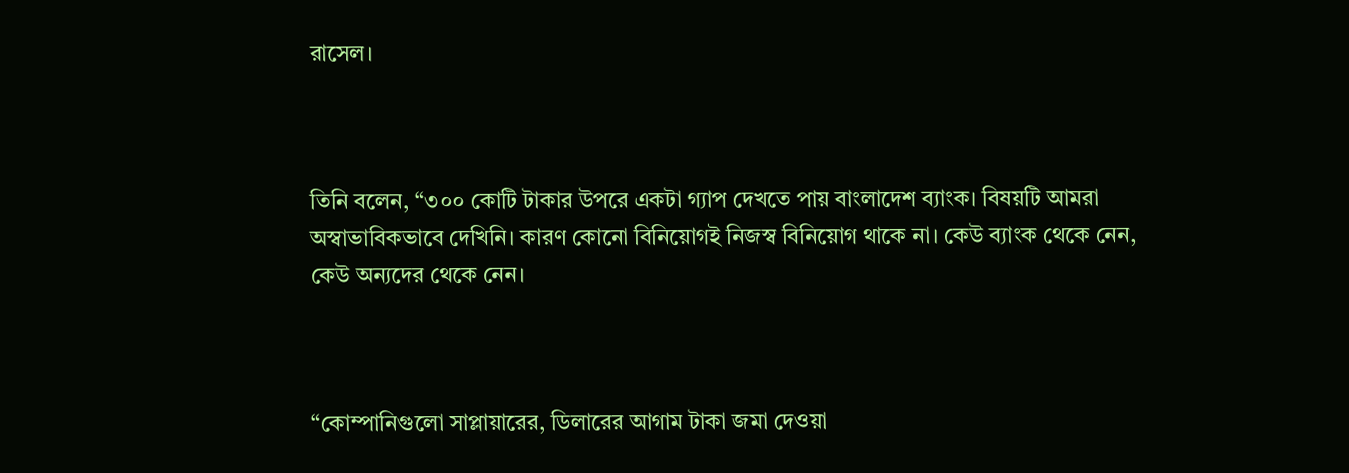রাসেল।



তিনি বলেন, “৩০০ কোটি টাকার উপরে একটা গ্যাপ দেখতে পায় বাংলাদেশ ব্যাংক। বিষয়টি আমরা অস্বাভাবিকভাবে দেখিনি। কারণ কোনো বিনিয়োগই নিজস্ব বিনিয়োগ থাকে না। কেউ ব্যাংক থেকে নেন, কেউ অন্যদের থেকে নেন।



“কোম্পানিগুলো সাপ্লায়ারের, ডিলারের আগাম টাকা জমা দেওয়া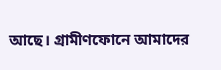আছে। গ্রামীণফোনে আমাদের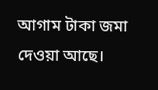আগাম টাকা জমা দেওয়া আছে।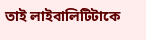তাই লাইবালিটিটাকে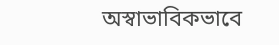অস্বাভাবিকভাবে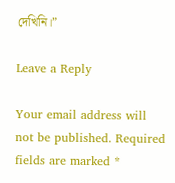দেখিনি।”

Leave a Reply

Your email address will not be published. Required fields are marked *